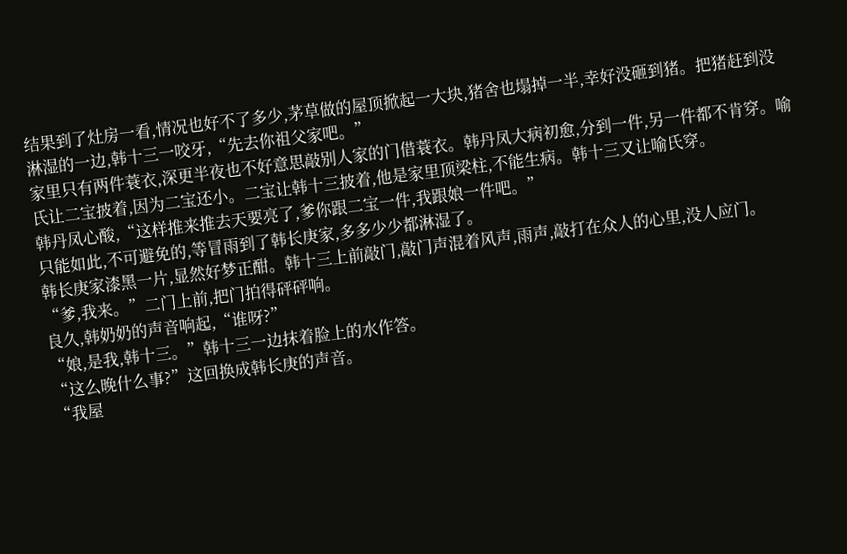结果到了灶房一看,情况也好不了多少,茅草做的屋顶掀起一大块,猪舍也塌掉一半,幸好没砸到猪。把猪赶到没淋湿的一边,韩十三一咬牙,“先去你祖父家吧。”
家里只有两件蓑衣,深更半夜也不好意思敲别人家的门借蓑衣。韩丹凤大病初愈,分到一件,另一件都不肯穿。喻氏让二宝披着,因为二宝还小。二宝让韩十三披着,他是家里顶梁柱,不能生病。韩十三又让喻氏穿。
韩丹凤心酸,“这样推来推去天要亮了,爹你跟二宝一件,我跟娘一件吧。”
只能如此,不可避免的,等冒雨到了韩长庚家,多多少少都淋湿了。
韩长庚家漆黑一片,显然好梦正酣。韩十三上前敲门,敲门声混着风声,雨声,敲打在众人的心里,没人应门。
“爹,我来。”二门上前,把门拍得砰砰响。
良久,韩奶奶的声音响起,“谁呀?”
“娘,是我,韩十三。”韩十三一边抹着脸上的水作答。
“这么晚什么事?”这回换成韩长庚的声音。
“我屋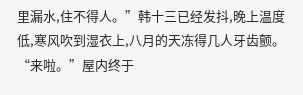里漏水,住不得人。”韩十三已经发抖,晚上温度低,寒风吹到湿衣上,八月的天冻得几人牙齿颤。
“来啦。”屋内终于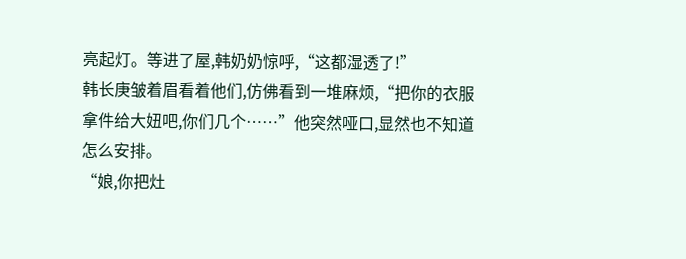亮起灯。等进了屋,韩奶奶惊呼,“这都湿透了!”
韩长庚皱着眉看着他们,仿佛看到一堆麻烦,“把你的衣服拿件给大妞吧,你们几个……”他突然哑口,显然也不知道怎么安排。
“娘,你把灶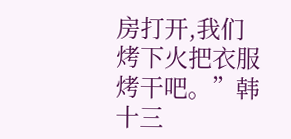房打开,我们烤下火把衣服烤干吧。”韩十三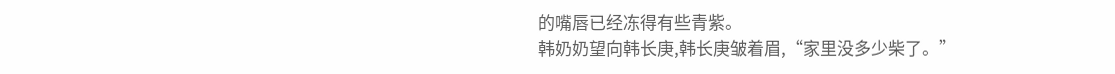的嘴唇已经冻得有些青紫。
韩奶奶望向韩长庚,韩长庚皱着眉,“家里没多少柴了。”